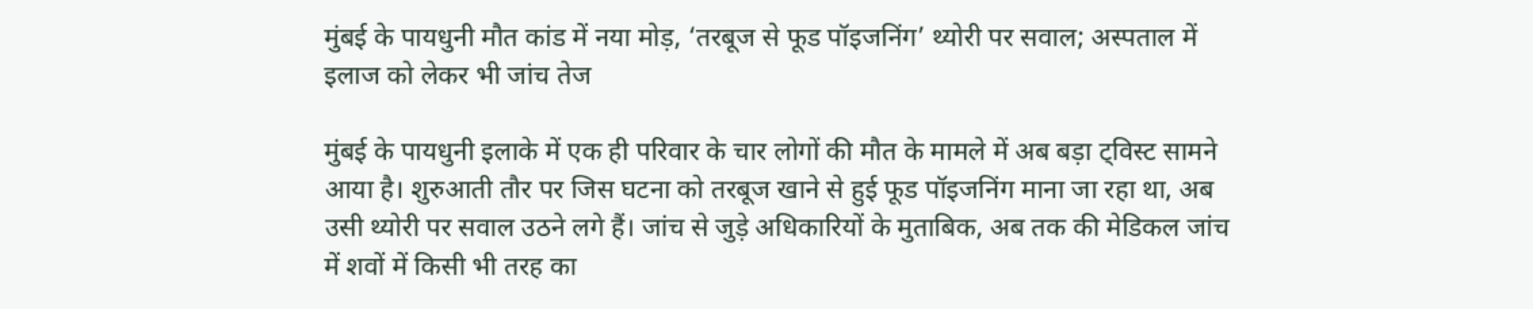मुंबई के पायधुनी मौत कांड में नया मोड़, ‘तरबूज से फूड पॉइजनिंग’ थ्योरी पर सवाल; अस्पताल में इलाज को लेकर भी जांच तेज

मुंबई के पायधुनी इलाके में एक ही परिवार के चार लोगों की मौत के मामले में अब बड़ा ट्विस्ट सामने आया है। शुरुआती तौर पर जिस घटना को तरबूज खाने से हुई फूड पॉइजनिंग माना जा रहा था, अब उसी थ्योरी पर सवाल उठने लगे हैं। जांच से जुड़े अधिकारियों के मुताबिक, अब तक की मेडिकल जांच में शवों में किसी भी तरह का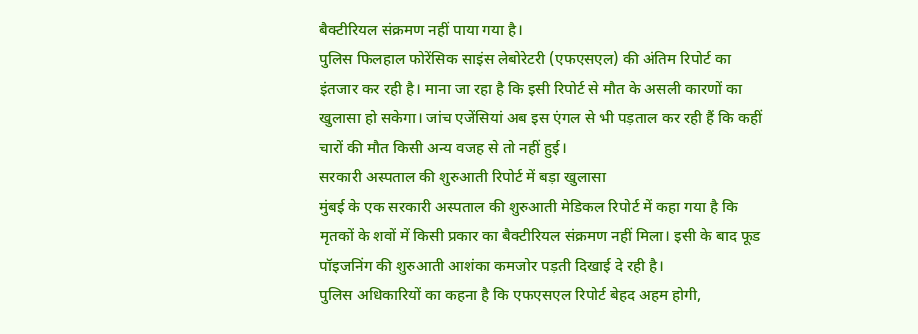बैक्टीरियल संक्रमण नहीं पाया गया है।
पुलिस फिलहाल फोरेंसिक साइंस लेबोरेटरी (एफएसएल) की अंतिम रिपोर्ट का इंतजार कर रही है। माना जा रहा है कि इसी रिपोर्ट से मौत के असली कारणों का खुलासा हो सकेगा। जांच एजेंसियां अब इस एंगल से भी पड़ताल कर रही हैं कि कहीं चारों की मौत किसी अन्य वजह से तो नहीं हुई।
सरकारी अस्पताल की शुरुआती रिपोर्ट में बड़ा खुलासा
मुंबई के एक सरकारी अस्पताल की शुरुआती मेडिकल रिपोर्ट में कहा गया है कि मृतकों के शवों में किसी प्रकार का बैक्टीरियल संक्रमण नहीं मिला। इसी के बाद फूड पॉइजनिंग की शुरुआती आशंका कमजोर पड़ती दिखाई दे रही है।
पुलिस अधिकारियों का कहना है कि एफएसएल रिपोर्ट बेहद अहम होगी,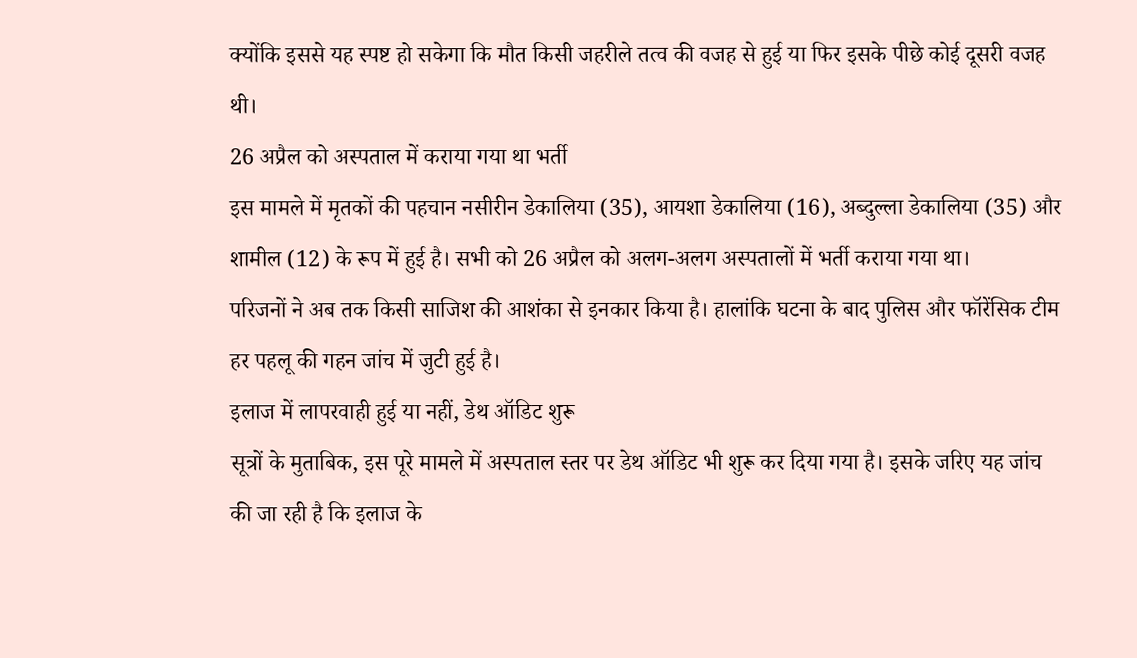क्योंकि इससे यह स्पष्ट हो सकेगा कि मौत किसी जहरीले तत्व की वजह से हुई या फिर इसके पीछे कोई दूसरी वजह थी।
26 अप्रैल को अस्पताल में कराया गया था भर्ती
इस मामले में मृतकों की पहचान नसीरीन डेकालिया (35), आयशा डेकालिया (16), अब्दुल्ला डेकालिया (35) और शामील (12) के रूप में हुई है। सभी को 26 अप्रैल को अलग-अलग अस्पतालों में भर्ती कराया गया था।
परिजनों ने अब तक किसी साजिश की आशंका से इनकार किया है। हालांकि घटना के बाद पुलिस और फॉरेंसिक टीम हर पहलू की गहन जांच में जुटी हुई है।
इलाज में लापरवाही हुई या नहीं, डेथ ऑडिट शुरू
सूत्रों के मुताबिक, इस पूरे मामले में अस्पताल स्तर पर डेथ ऑडिट भी शुरू कर दिया गया है। इसके जरिए यह जांच की जा रही है कि इलाज के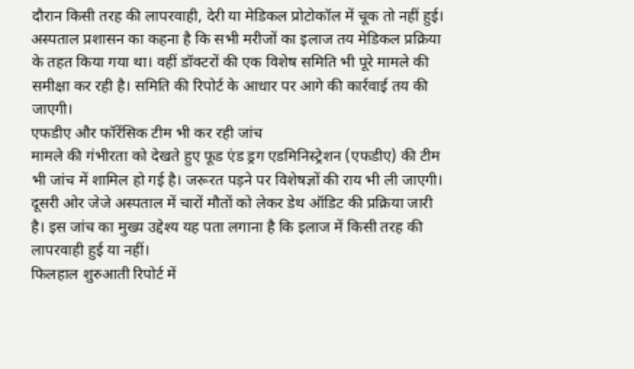दौरान किसी तरह की लापरवाही, देरी या मेडिकल प्रोटोकॉल में चूक तो नहीं हुई।
अस्पताल प्रशासन का कहना है कि सभी मरीजों का इलाज तय मेडिकल प्रक्रिया के तहत किया गया था। वहीं डॉक्टरों की एक विशेष समिति भी पूरे मामले की समीक्षा कर रही है। समिति की रिपोर्ट के आधार पर आगे की कार्रवाई तय की जाएगी।
एफडीए और फॉरेंसिक टीम भी कर रही जांच
मामले की गंभीरता को देखते हुए फूड एंड ड्रग एडमिनिस्ट्रेशन (एफडीए) की टीम भी जांच में शामिल हो गई है। जरूरत पड़ने पर विशेषज्ञों की राय भी ली जाएगी।
दूसरी ओर जेजे अस्पताल में चारों मौतों को लेकर डेथ ऑडिट की प्रक्रिया जारी है। इस जांच का मुख्य उद्देश्य यह पता लगाना है कि इलाज में किसी तरह की लापरवाही हुई या नहीं।
फिलहाल शुरुआती रिपोर्ट में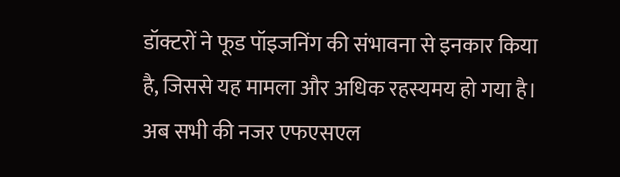डॉक्टरों ने फूड पॉइजनिंग की संभावना से इनकार किया है, जिससे यह मामला और अधिक रहस्यमय हो गया है। अब सभी की नजर एफएसएल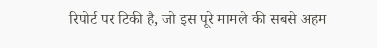रिपोर्ट पर टिकी है, जो इस पूरे मामले की सबसे अहम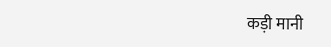कड़ी मानी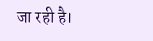जा रही है।